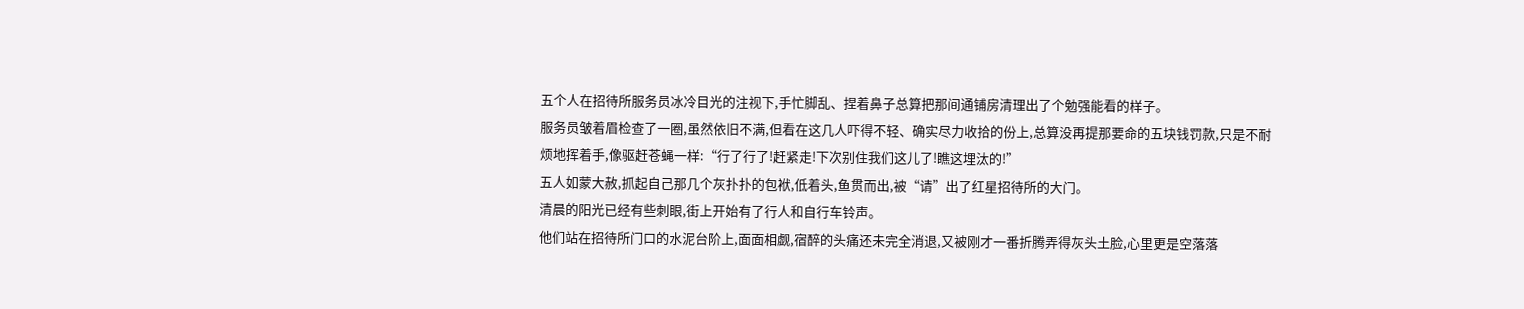五个人在招待所服务员冰冷目光的注视下,手忙脚乱、捏着鼻子总算把那间通铺房清理出了个勉强能看的样子。
服务员皱着眉检查了一圈,虽然依旧不满,但看在这几人吓得不轻、确实尽力收拾的份上,总算没再提那要命的五块钱罚款,只是不耐烦地挥着手,像驱赶苍蝇一样:“行了行了!赶紧走!下次别住我们这儿了!瞧这埋汰的!”
五人如蒙大赦,抓起自己那几个灰扑扑的包袱,低着头,鱼贯而出,被“请”出了红星招待所的大门。
清晨的阳光已经有些刺眼,街上开始有了行人和自行车铃声。
他们站在招待所门口的水泥台阶上,面面相觑,宿醉的头痛还未完全消退,又被刚才一番折腾弄得灰头土脸,心里更是空落落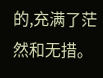的,充满了茫然和无措。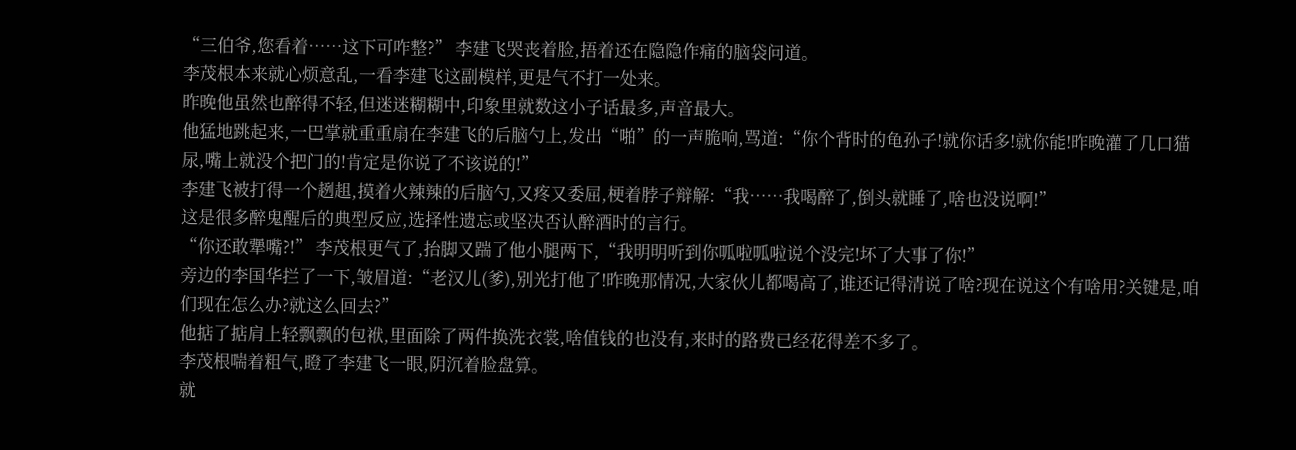“三伯爷,您看着……这下可咋整?” 李建飞哭丧着脸,捂着还在隐隐作痛的脑袋问道。
李茂根本来就心烦意乱,一看李建飞这副模样,更是气不打一处来。
昨晚他虽然也醉得不轻,但迷迷糊糊中,印象里就数这小子话最多,声音最大。
他猛地跳起来,一巴掌就重重扇在李建飞的后脑勺上,发出“啪”的一声脆响,骂道:“你个背时的龟孙子!就你话多!就你能!昨晚灌了几口猫尿,嘴上就没个把门的!肯定是你说了不该说的!”
李建飞被打得一个趔趄,摸着火辣辣的后脑勺,又疼又委屈,梗着脖子辩解:“我……我喝醉了,倒头就睡了,啥也没说啊!”
这是很多醉鬼醒后的典型反应,选择性遗忘或坚决否认醉酒时的言行。
“你还敢犟嘴?!” 李茂根更气了,抬脚又踹了他小腿两下,“我明明听到你呱啦呱啦说个没完!坏了大事了你!”
旁边的李国华拦了一下,皱眉道:“老汉儿(爹),别光打他了!昨晚那情况,大家伙儿都喝高了,谁还记得清说了啥?现在说这个有啥用?关键是,咱们现在怎么办?就这么回去?”
他掂了掂肩上轻飘飘的包袱,里面除了两件换洗衣裳,啥值钱的也没有,来时的路费已经花得差不多了。
李茂根喘着粗气,瞪了李建飞一眼,阴沉着脸盘算。
就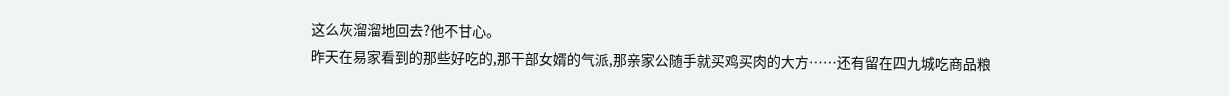这么灰溜溜地回去?他不甘心。
昨天在易家看到的那些好吃的,那干部女婿的气派,那亲家公随手就买鸡买肉的大方……还有留在四九城吃商品粮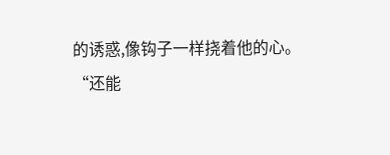的诱惑,像钩子一样挠着他的心。
“还能